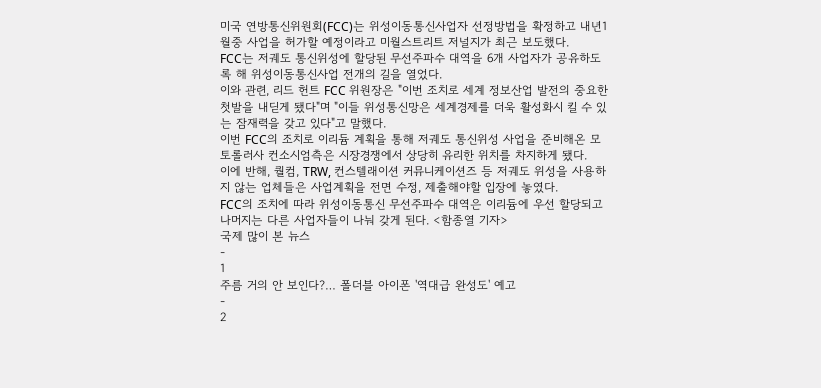미국 연방통신위원회(FCC)는 위성이동통신사업자 선정방법을 확정하고 내년1월중 사업을 허가할 예정이라고 미월스트리트 저널지가 최근 보도했다.
FCC는 저궤도 통신위성에 할당된 무선주파수 대역을 6개 사업자가 공유하도록 해 위성이동통신사업 전개의 길을 열었다.
이와 관련, 리드 헌트 FCC 위원장은 "이번 조치로 세계 정보산업 발전의 중요한 첫발을 내딛게 됐다"며 "이들 위성통신망은 세계경제를 더욱 활성화시 킬 수 있는 잠재력을 갖고 있다"고 말했다.
이번 FCC의 조치로 이리듐 계획을 통해 저궤도 통신위성 사업을 준비해온 모 토롤러사 컨소시엄측은 시장경쟁에서 상당히 유리한 위치를 차지하게 됐다.
이에 반해, 퀄컴, TRW, 컨스텔래이션 커뮤니케이션즈 등 저궤도 위성을 사용하지 않는 업체들은 사업계획을 전면 수정, 제출해야할 입장에 놓였다.
FCC의 조치에 따라 위성이동통신 무선주파수 대역은 이리듐에 우선 할당되고 나머지는 다른 사업자들이 나눠 갖게 된다. <함종열 기자>
국제 많이 본 뉴스
-
1
주름 거의 안 보인다?… 폴더블 아이폰 '역대급 완성도' 예고
-
2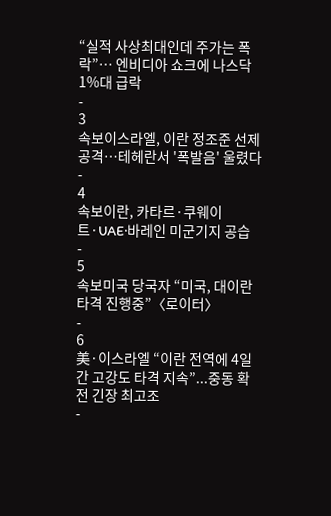“실적 사상최대인데 주가는 폭락”… 엔비디아 쇼크에 나스닥 1%대 급락
-
3
속보이스라엘, 이란 정조준 선제공격…테헤란서 '폭발음' 울렸다
-
4
속보이란, 카타르·쿠웨이트·UAE·바레인 미군기지 공습
-
5
속보미국 당국자 “미국, 대이란 타격 진행중”〈로이터〉
-
6
美·이스라엘 “이란 전역에 4일간 고강도 타격 지속”...중동 확전 긴장 최고조
-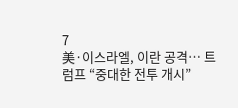7
美·이스라엘, 이란 공격… 트럼프 “중대한 전투 개시”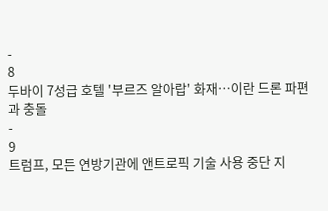-
8
두바이 7성급 호텔 '부르즈 알아랍' 화재…이란 드론 파편과 충돌
-
9
트럼프, 모든 연방기관에 앤트로픽 기술 사용 중단 지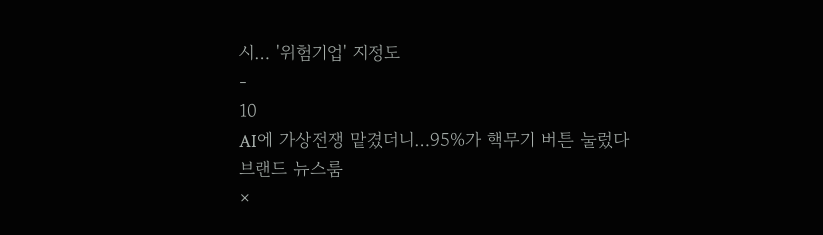시… '위험기업' 지정도
-
10
AI에 가상전쟁 맡겼더니…95%가 핵무기 버튼 눌렀다
브랜드 뉴스룸
×